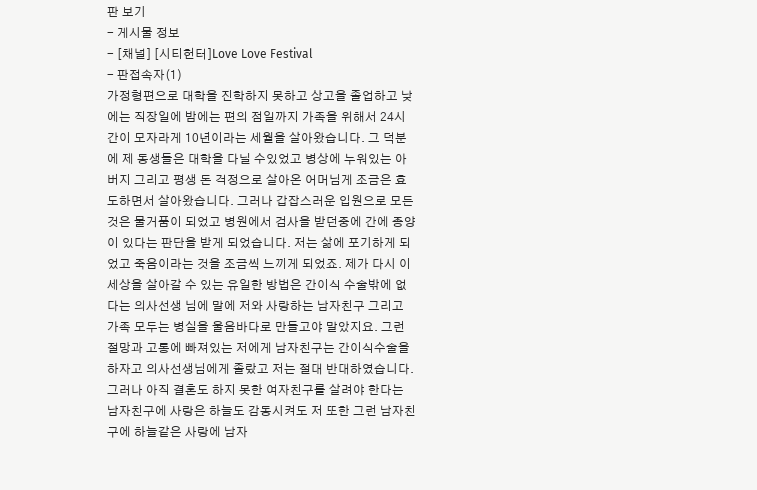판 보기
- 게시물 정보
- [채널] [시티헌터]Love Love Festival
- 판접속자(1)
가정형편으로 대학을 진학하지 못하고 상고을 졸업하고 낮에는 직장일에 밤에는 편의 점일까지 가족을 위해서 24시간이 모자라게 10년이라는 세월을 살아왔습니다. 그 덕분에 제 동생들은 대학을 다닐 수있었고 병상에 누워있는 아버지 그리고 평생 돈 걱정으로 살아온 어머님게 조금은 효도하면서 살아왔습니다. 그러나 갑잡스러운 입원으로 모든것은 물거품이 되었고 병원에서 검사을 받던중에 간에 종양이 있다는 판단을 받게 되었습니다. 저는 삶에 포기하게 되었고 죽음이라는 것을 조금씩 느끼게 되었죠. 제가 다시 이 세상을 살아갈 수 있는 유일한 방법은 간이식 수술밖에 없다는 의사선생 님에 말에 저와 사랑하는 남자친구 그리고 가족 모두는 병실을 울음바다로 만들고야 말았지요. 그런 절망과 고통에 빠져있는 저에게 남자친구는 간이식수술을 하자고 의사선생님에게 졸랐고 저는 절대 반대하였습니다. 그러나 아직 결혼도 하지 못한 여자친구를 살려야 한다는 남자친구에 사랑은 하늘도 감동시켜도 저 또한 그런 남자친구에 하늘같은 사랑에 남자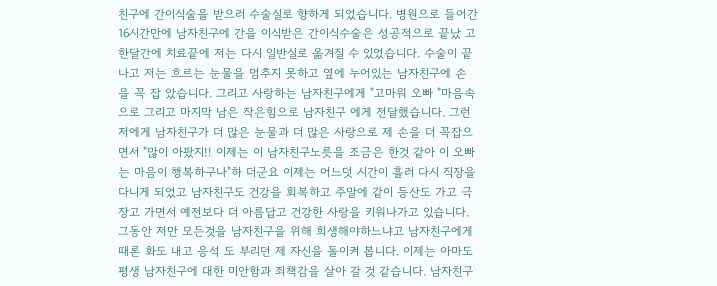친구에 간이식술을 받으러 수술실로 향하게 되었습니다. 병원으로 들어간 16시간만에 남자친구에 간을 이식받은 간이식수술은 성공적으로 끝났 고 한달간에 치료끝에 저는 다시 일반실로 옮겨질 수 있었습니다. 수술이 끝나고 저는 흐르는 눈물을 멈추지 못하고 옆에 누어있는 남자친구에 손을 꼭 잡 았습니다. 그리고 사랑하는 남자친구에게 "고마워 오빠 "마음속으로 그리고 마지막 남은 작은힘으로 남자친구 에게 전달했습니다. 그런 저에게 남자친구가 더 많은 눈물과 더 많은 사랑으로 제 손을 더 꼭잡으면서 "많이 아팠지!! 이제는 이 남자친구노릇을 조금은 한것 같아 이 오빠는 마음이 행복하구나"하 더군요 이제는 어느덧 시간이 흘러 다시 직장을 다니게 되었고 남자친구도 건강을 회복하고 주말에 같이 등산도 가고 극장고 가면서 예전보다 더 아름답고 건강한 사랑을 키워나가고 있습니다. 그동안 저만 모든것을 남자친구을 위해 희생해야하느냐고 남자친구에게 때론 화도 내고 응석 도 부리던 제 자신을 돌이켜 봅니다. 이제는 아마도 평생 남자친구에 대한 미안함과 죄책감을 살아 갈 것 같습니다. 남자친구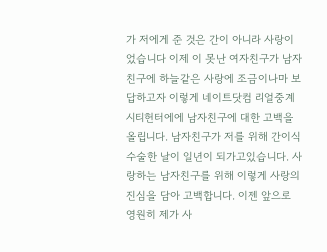가 저에게 준 것은 간이 아니라 사랑이었습니다 이제 이 못난 여자친구가 남자친구에 하늘같은 사랑에 조금이나마 보답하고자 이렇게 네이트닷컴 리얼중계 시티헌터에에 남자친구에 대한 고백을 올립니다. 남자친구가 저를 위해 간이식수술한 날이 일년이 되가고있습니다. 사랑하는 남자친구를 위해 이렇게 사랑의 진심을 담아 고백합니다. 이젠 앞으로 영원히 제가 사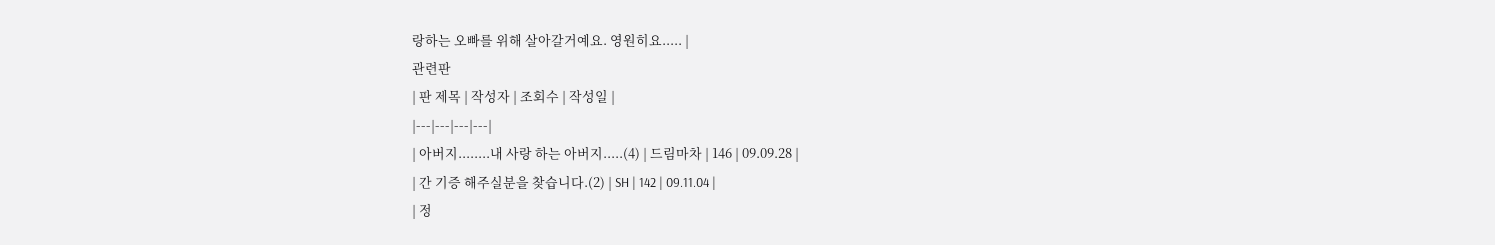랑하는 오빠를 위해 살아갈거예요. 영원히요..... |
관련판
| 판 제목 | 작성자 | 조회수 | 작성일 |
|---|---|---|---|
| 아버지........내 사랑 하는 아버지.....(4) | 드림마차 | 146 | 09.09.28 |
| 간 기증 해주실분을 찾습니다.(2) | SH | 142 | 09.11.04 |
| 정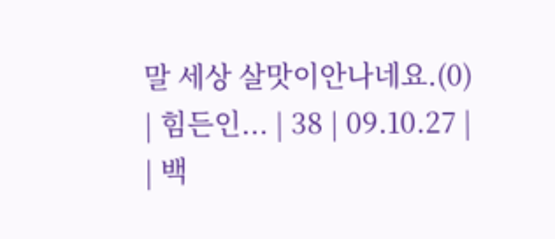말 세상 살맛이안나네요.(0) | 힘든인... | 38 | 09.10.27 |
| 백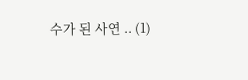수가 된 사연 .. (1)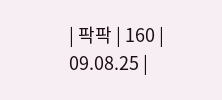| 팍팍 | 160 | 09.08.25 |